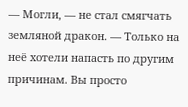— Могли, — не стал смягчать земляной дракон. — Только на неё хотели напасть по другим причинам. Вы просто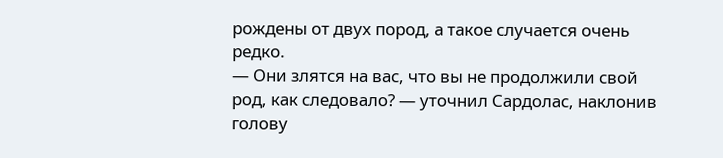рождены от двух пород, а такое случается очень редко.
— Они злятся на вас, что вы не продолжили свой род, как следовало? — уточнил Сардолас, наклонив голову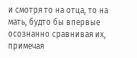и смотря то на отца, то на мать, будто бы впервые осознанно сравнивая их, примечая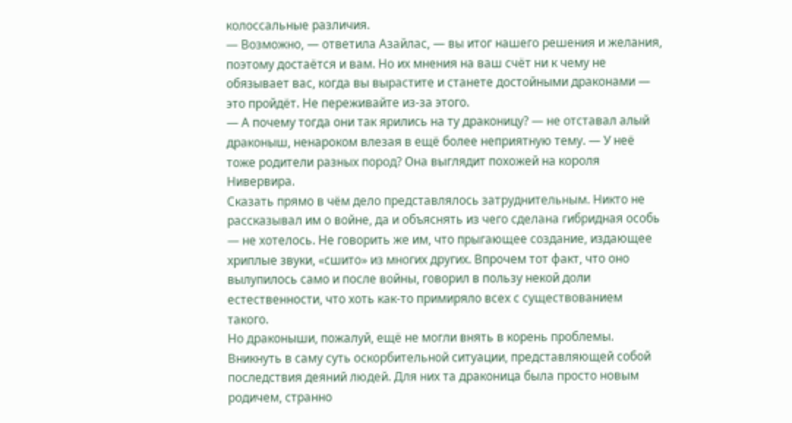колоссальные различия.
— Возможно, — ответила Азайлас, — вы итог нашего решения и желания, поэтому достаётся и вам. Но их мнения на ваш счёт ни к чему не обязывает вас, когда вы вырастите и станете достойными драконами — это пройдёт. Не переживайте из-за этого.
— А почему тогда они так ярились на ту драконицу? — не отставал алый драконыш, ненароком влезая в ещё более неприятную тему. — У неё тоже родители разных пород? Она выглядит похожей на короля Нивервира.
Сказать прямо в чём дело представлялось затруднительным. Никто не рассказывал им о войне, да и объяснять из чего сделана гибридная особь — не хотелось. Не говорить же им, что прыгающее создание, издающее хриплые звуки, «сшито» из многих других. Впрочем тот факт, что оно вылупилось само и после войны, говорил в пользу некой доли естественности, что хоть как-то примиряло всех с существованием такого.
Но драконыши, пожалуй, ещё не могли внять в корень проблемы. Вникнуть в саму суть оскорбительной ситуации, представляющей собой последствия деяний людей. Для них та драконица была просто новым родичем, странно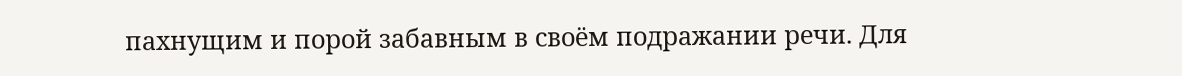пахнущим и порой забавным в своём подражании речи. Для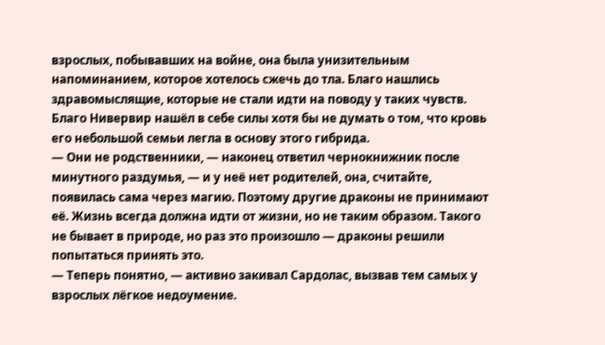взрослых, побывавших на войне, она была унизительным напоминанием, которое хотелось сжечь до тла. Благо нашлись здравомыслящие, которые не стали идти на поводу у таких чувств. Благо Нивервир нашёл в себе силы хотя бы не думать о том, что кровь его небольшой семьи легла в основу этого гибрида.
— Они не родственники, — наконец ответил чернокнижник после минутного раздумья, — и у неё нет родителей, она, считайте, появилась сама через магию. Поэтому другие драконы не принимают её. Жизнь всегда должна идти от жизни, но не таким образом. Такого не бывает в природе, но раз это произошло — драконы решили попытаться принять это.
— Теперь понятно, — активно закивал Сардолас, вызвав тем самых у взрослых лёгкое недоумение.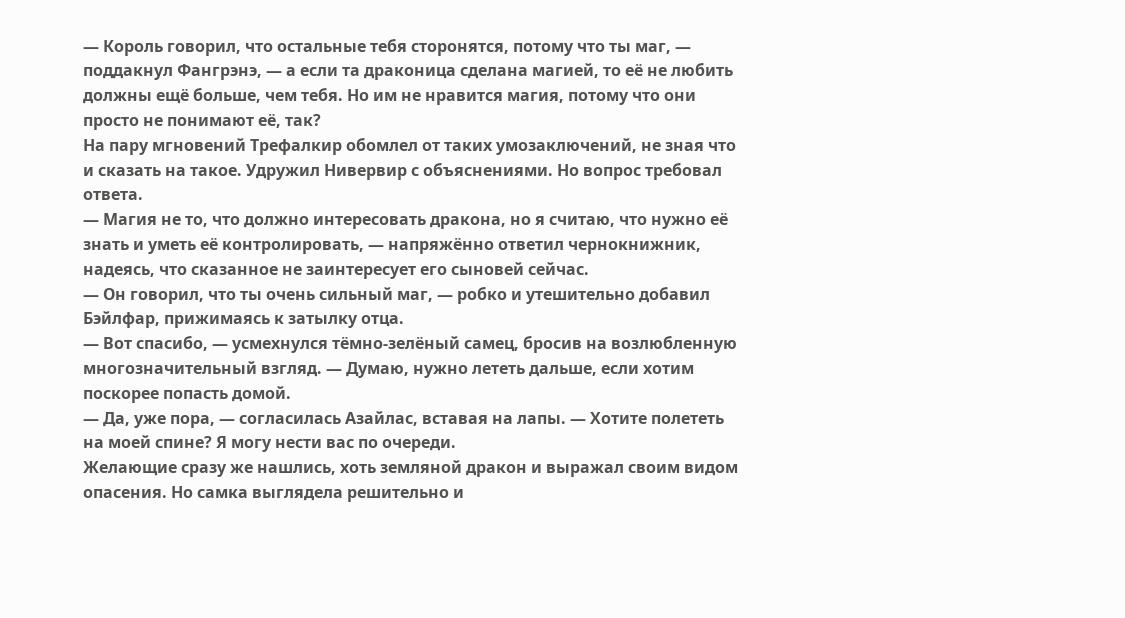— Король говорил, что остальные тебя сторонятся, потому что ты маг, — поддакнул Фангрэнэ, — а если та драконица сделана магией, то её не любить должны ещё больше, чем тебя. Но им не нравится магия, потому что они просто не понимают её, так?
На пару мгновений Трефалкир обомлел от таких умозаключений, не зная что и сказать на такое. Удружил Нивервир с объяснениями. Но вопрос требовал ответа.
— Магия не то, что должно интересовать дракона, но я считаю, что нужно её знать и уметь её контролировать, — напряжённо ответил чернокнижник, надеясь, что сказанное не заинтересует его сыновей сейчас.
— Он говорил, что ты очень сильный маг, — робко и утешительно добавил Бэйлфар, прижимаясь к затылку отца.
— Вот спасибо, — усмехнулся тёмно-зелёный самец, бросив на возлюбленную многозначительный взгляд. — Думаю, нужно лететь дальше, если хотим поскорее попасть домой.
— Да, уже пора, — согласилась Азайлас, вставая на лапы. — Хотите полететь на моей спине? Я могу нести вас по очереди.
Желающие сразу же нашлись, хоть земляной дракон и выражал своим видом опасения. Но самка выглядела решительно и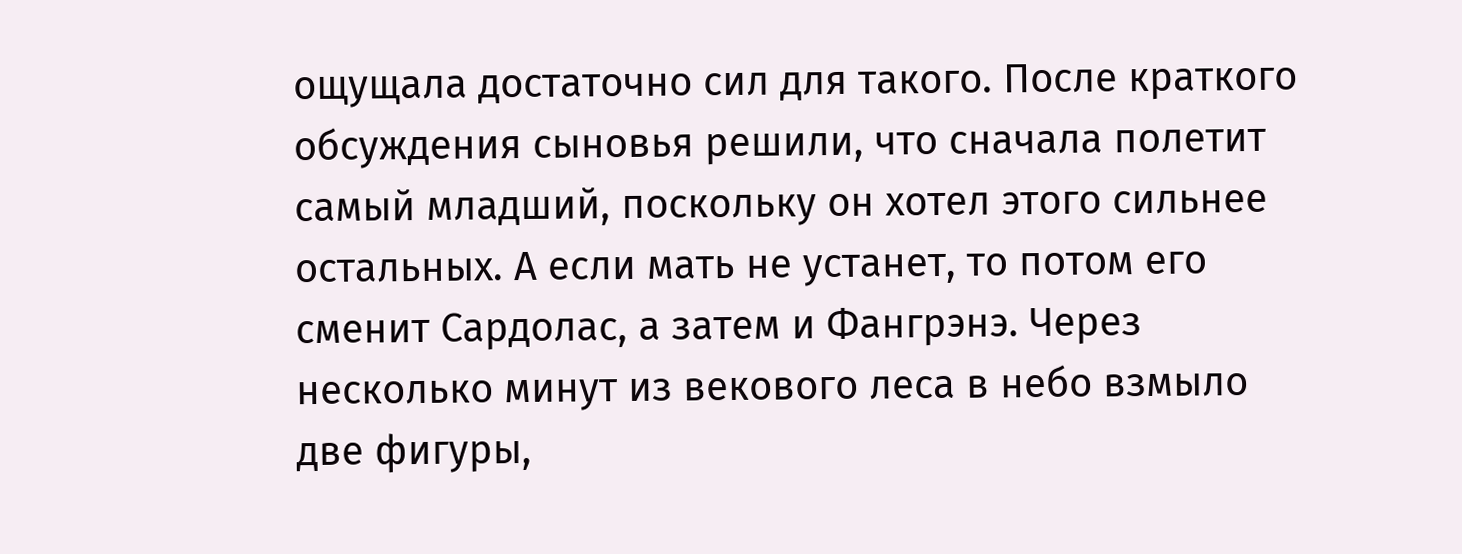ощущала достаточно сил для такого. После краткого обсуждения сыновья решили, что сначала полетит самый младший, поскольку он хотел этого сильнее остальных. А если мать не устанет, то потом его сменит Сардолас, а затем и Фангрэнэ. Через несколько минут из векового леса в небо взмыло две фигуры,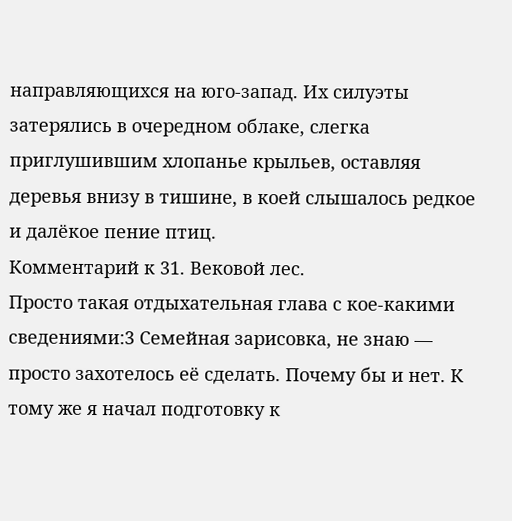направляющихся на юго-запад. Их силуэты затерялись в очередном облаке, слегка приглушившим хлопанье крыльев, оставляя деревья внизу в тишине, в коей слышалось редкое и далёкое пение птиц.
Комментарий к 31. Вековой лес.
Просто такая отдыхательная глава с кое-какими сведениями:3 Семейная зарисовка, не знаю — просто захотелось её сделать. Почему бы и нет. К тому же я начал подготовку к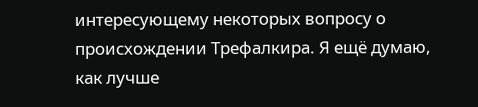интересующему некоторых вопросу о происхождении Трефалкира. Я ещё думаю, как лучше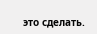это сделать.